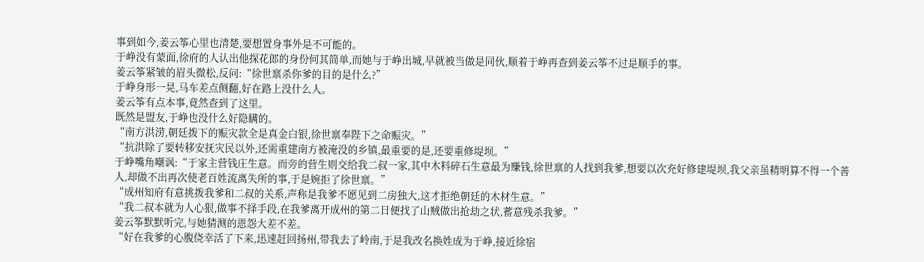事到如今,姜云筝心里也清楚,要想置身事外是不可能的。
于峥没有蒙面,徐府的人认出他探花郎的身份何其简单,而她与于峥出城,早就被当做是同伙,顺着于峥再查到姜云筝不过是顺手的事。
姜云筝紧皱的眉头微松,反问:“徐世禀杀你爹的目的是什么?”
于峥身形一晃,马车差点侧翻,好在路上没什么人。
姜云筝有点本事,竟然查到了这里。
既然是盟友,于峥也没什么好隐瞒的。
“南方洪涝,朝廷拨下的赈灾款全是真金白银,徐世禀奉陛下之命赈灾。”
“抗洪除了要转移安抚灾民以外,还需重建南方被淹没的乡镇,最重要的是,还要重修堤坝。”
于峥嘴角嘲讽:“于家主营钱庄生意。而旁的营生则交给我二叔一家,其中木料碎石生意最为赚钱,徐世禀的人找到我爹,想要以次充好修建堤坝,我父亲虽精明算不得一个善人,却做不出再次使老百姓流离失所的事,于是婉拒了徐世禀。”
“成州知府有意挑拨我爹和二叔的关系,声称是我爹不愿见到二房独大,这才拒绝朝廷的木材生意。”
“我二叔本就为人心狠,做事不择手段,在我爹离开成州的第二日便找了山贼做出抢劫之状,蓄意残杀我爹。”
姜云筝默默听完,与她猜测的恩怨大差不差。
“好在我爹的心腹侥幸活了下来,迅速赶回扬州,带我去了岭南,于是我改名换姓成为于峥,接近徐宿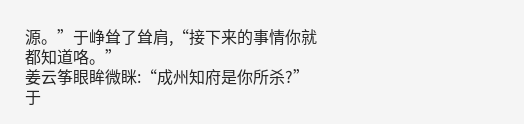源。”于峥耸了耸肩,“接下来的事情你就都知道咯。”
姜云筝眼眸微眯:“成州知府是你所杀?”
于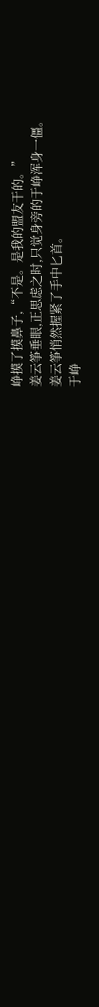峥摸了摸鼻子,“不是。是我的盟友干的。”
姜云筝垂眼,正思虑之时,只觉身旁的于峥浑身一僵。
姜云筝悄然握紧了手中匕首。
于峥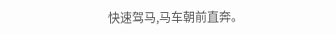快速驾马,马车朝前直奔。